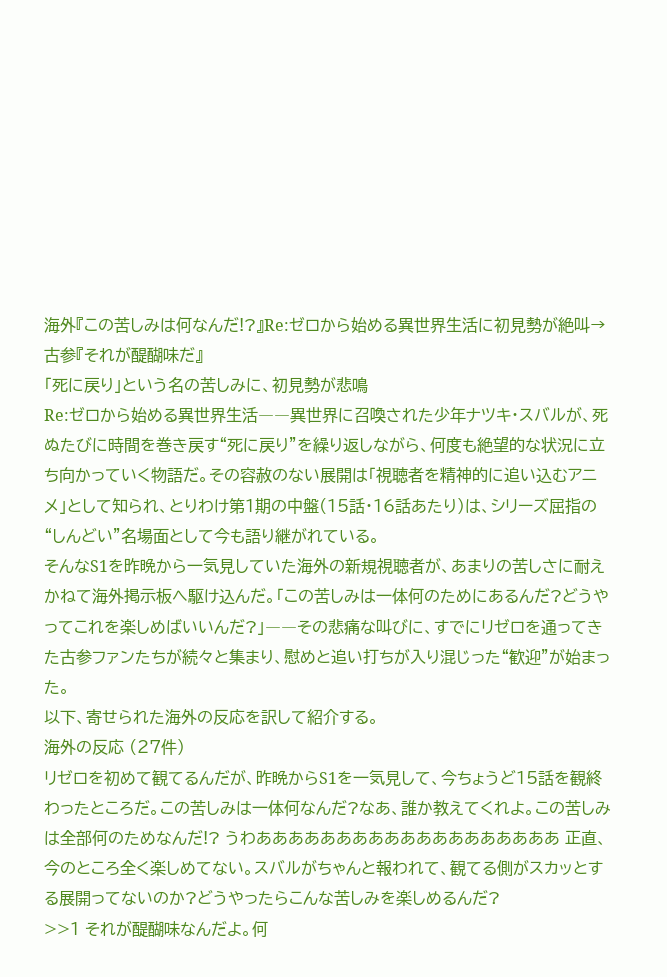海外『この苦しみは何なんだ!?』Re:ゼロから始める異世界生活に初見勢が絶叫→古参『それが醍醐味だ』
「死に戻り」という名の苦しみに、初見勢が悲鳴
Re:ゼロから始める異世界生活――異世界に召喚された少年ナツキ・スバルが、死ぬたびに時間を巻き戻す“死に戻り”を繰り返しながら、何度も絶望的な状況に立ち向かっていく物語だ。その容赦のない展開は「視聴者を精神的に追い込むアニメ」として知られ、とりわけ第1期の中盤(15話・16話あたり)は、シリーズ屈指の“しんどい”名場面として今も語り継がれている。
そんなS1を昨晩から一気見していた海外の新規視聴者が、あまりの苦しさに耐えかねて海外掲示板へ駆け込んだ。「この苦しみは一体何のためにあるんだ?どうやってこれを楽しめばいいんだ?」――その悲痛な叫びに、すでにリゼロを通ってきた古参ファンたちが続々と集まり、慰めと追い打ちが入り混じった“歓迎”が始まった。
以下、寄せられた海外の反応を訳して紹介する。
海外の反応 (27件)
リゼロを初めて観てるんだが、昨晩からS1を一気見して、今ちょうど15話を観終わったところだ。この苦しみは一体何なんだ?なあ、誰か教えてくれよ。この苦しみは全部何のためなんだ!? うわあああああああああああああああああああ 正直、今のところ全く楽しめてない。スバルがちゃんと報われて、観てる側がスカッとする展開ってないのか?どうやったらこんな苦しみを楽しめるんだ?
>>1 それが醍醐味なんだよ。何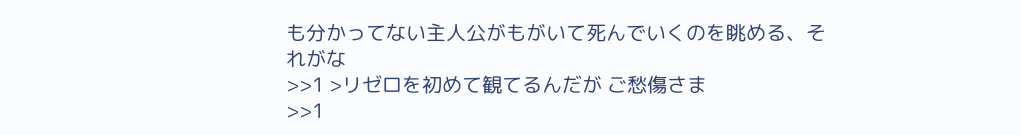も分かってない主人公がもがいて死んでいくのを眺める、それがな
>>1 >リゼロを初めて観てるんだが ご愁傷さま
>>1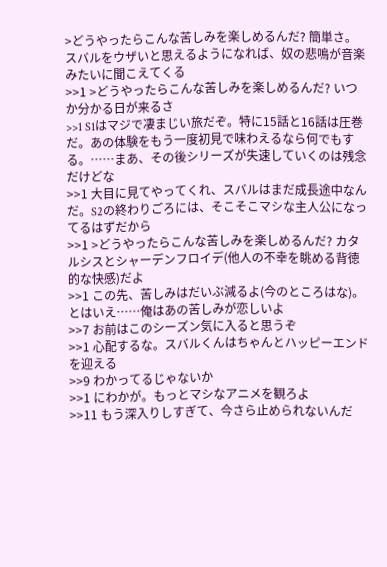>どうやったらこんな苦しみを楽しめるんだ? 簡単さ。スバルをウザいと思えるようになれば、奴の悲鳴が音楽みたいに聞こえてくる
>>1 >どうやったらこんな苦しみを楽しめるんだ? いつか分かる日が来るさ
>>1 S1はマジで凄まじい旅だぞ。特に15話と16話は圧巻だ。あの体験をもう一度初見で味わえるなら何でもする。……まあ、その後シリーズが失速していくのは残念だけどな
>>1 大目に見てやってくれ、スバルはまだ成長途中なんだ。S2の終わりごろには、そこそこマシな主人公になってるはずだから
>>1 >どうやったらこんな苦しみを楽しめるんだ? カタルシスとシャーデンフロイデ(他人の不幸を眺める背徳的な快感)だよ
>>1 この先、苦しみはだいぶ減るよ(今のところはな)。 とはいえ……俺はあの苦しみが恋しいよ
>>7 お前はこのシーズン気に入ると思うぞ
>>1 心配するな。スバルくんはちゃんとハッピーエンドを迎える
>>9 わかってるじゃないか
>>1 にわかが。もっとマシなアニメを観ろよ
>>11 もう深入りしすぎて、今さら止められないんだ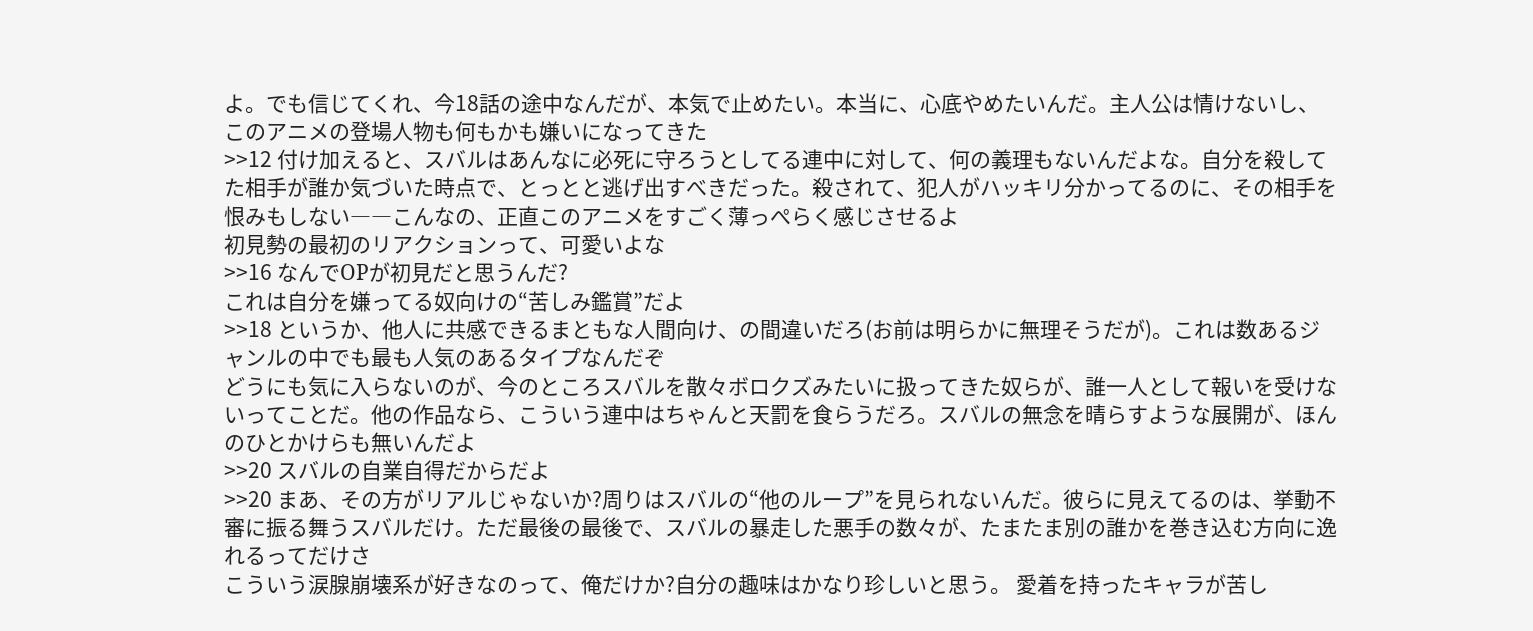よ。でも信じてくれ、今18話の途中なんだが、本気で止めたい。本当に、心底やめたいんだ。主人公は情けないし、このアニメの登場人物も何もかも嫌いになってきた
>>12 付け加えると、スバルはあんなに必死に守ろうとしてる連中に対して、何の義理もないんだよな。自分を殺してた相手が誰か気づいた時点で、とっとと逃げ出すべきだった。殺されて、犯人がハッキリ分かってるのに、その相手を恨みもしない――こんなの、正直このアニメをすごく薄っぺらく感じさせるよ
初見勢の最初のリアクションって、可愛いよな
>>16 なんでOPが初見だと思うんだ?
これは自分を嫌ってる奴向けの“苦しみ鑑賞”だよ
>>18 というか、他人に共感できるまともな人間向け、の間違いだろ(お前は明らかに無理そうだが)。これは数あるジャンルの中でも最も人気のあるタイプなんだぞ
どうにも気に入らないのが、今のところスバルを散々ボロクズみたいに扱ってきた奴らが、誰一人として報いを受けないってことだ。他の作品なら、こういう連中はちゃんと天罰を食らうだろ。スバルの無念を晴らすような展開が、ほんのひとかけらも無いんだよ
>>20 スバルの自業自得だからだよ
>>20 まあ、その方がリアルじゃないか?周りはスバルの“他のループ”を見られないんだ。彼らに見えてるのは、挙動不審に振る舞うスバルだけ。ただ最後の最後で、スバルの暴走した悪手の数々が、たまたま別の誰かを巻き込む方向に逸れるってだけさ
こういう涙腺崩壊系が好きなのって、俺だけか?自分の趣味はかなり珍しいと思う。 愛着を持ったキャラが苦し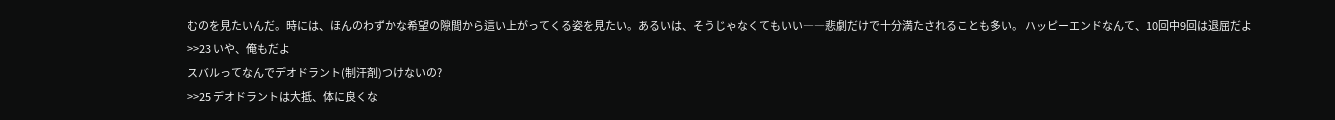むのを見たいんだ。時には、ほんのわずかな希望の隙間から這い上がってくる姿を見たい。あるいは、そうじゃなくてもいい――悲劇だけで十分満たされることも多い。 ハッピーエンドなんて、10回中9回は退屈だよ
>>23 いや、俺もだよ
スバルってなんでデオドラント(制汗剤)つけないの?
>>25 デオドラントは大抵、体に良くな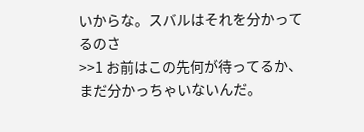いからな。スバルはそれを分かってるのさ
>>1 お前はこの先何が待ってるか、まだ分かっちゃいないんだ。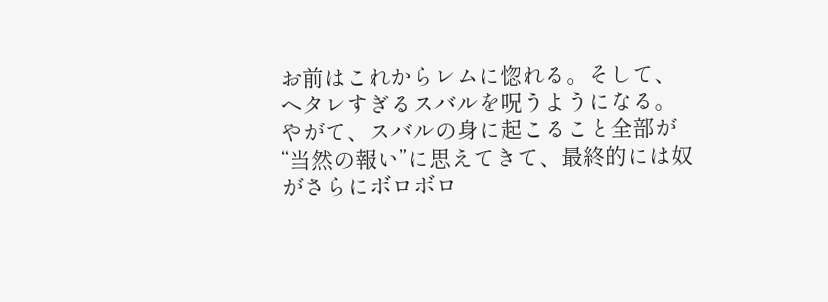お前はこれからレムに惚れる。そして、ヘタレすぎるスバルを呪うようになる。やがて、スバルの身に起こること全部が“当然の報い”に思えてきて、最終的には奴がさらにボロボロ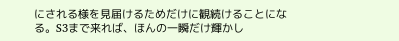にされる様を見届けるためだけに観続けることになる。S3まで来れば、ほんの一瞬だけ輝かし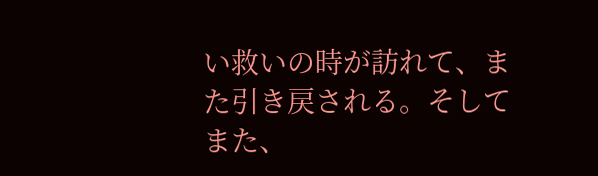い救いの時が訪れて、また引き戻される。そしてまた、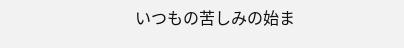いつもの苦しみの始ま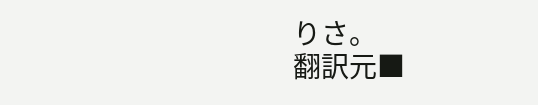りさ。
翻訳元■